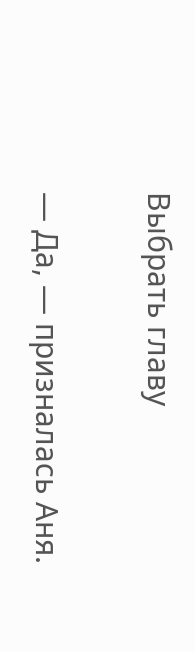Выбрать главу

— Да, — призналась Аня.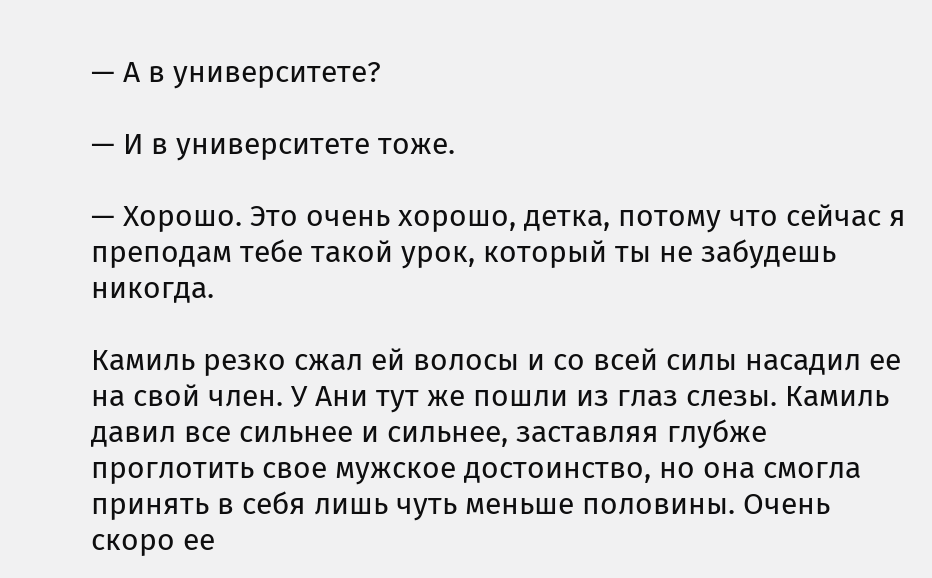— А в университете?

— И в университете тоже.

— Хорошо. Это очень хорошо, детка, потому что сейчас я преподам тебе такой урок, который ты не забудешь никогда.

Камиль резко сжал ей волосы и со всей силы насадил ее на свой член. У Ани тут же пошли из глаз слезы. Камиль давил все сильнее и сильнее, заставляя глубже проглотить свое мужское достоинство, но она смогла принять в себя лишь чуть меньше половины. Очень скоро ее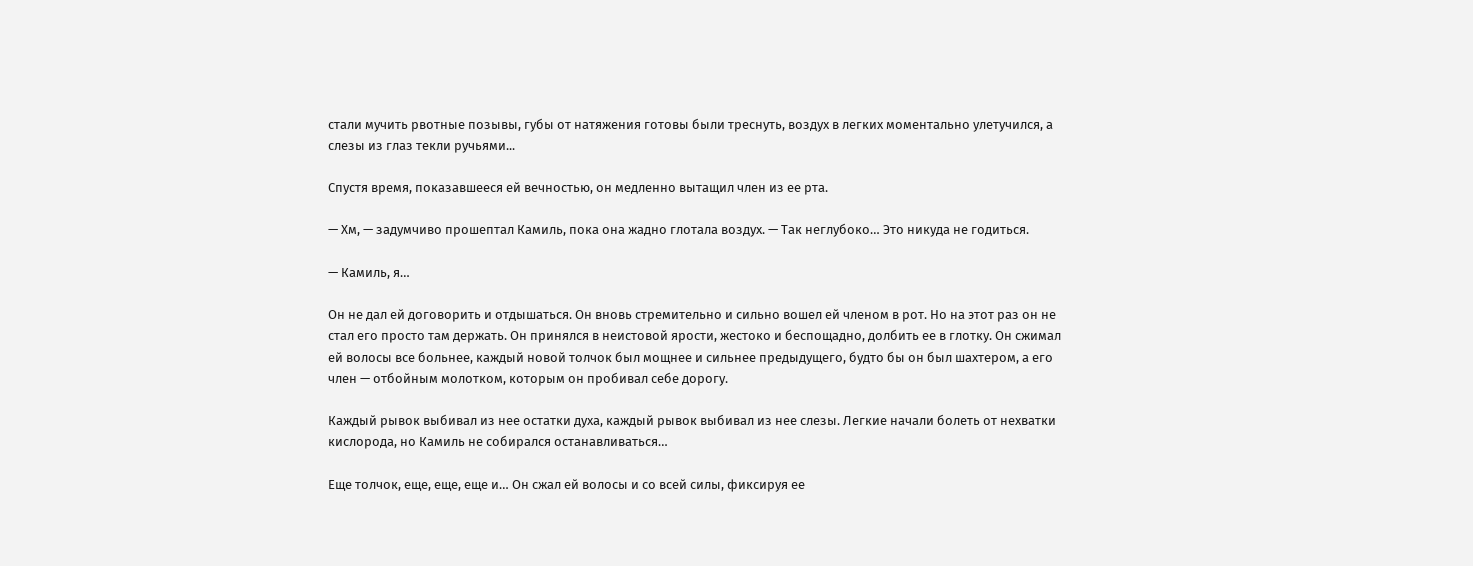стали мучить рвотные позывы, губы от натяжения готовы были треснуть, воздух в легких моментально улетучился, а слезы из глаз текли ручьями...

Спустя время, показавшееся ей вечностью, он медленно вытащил член из ее рта.

— Хм, — задумчиво прошептал Камиль, пока она жадно глотала воздух. — Так неглубоко… Это никуда не годиться.

— Камиль, я…

Он не дал ей договорить и отдышаться. Он вновь стремительно и сильно вошел ей членом в рот. Но на этот раз он не стал его просто там держать. Он принялся в неистовой ярости, жестоко и беспощадно, долбить ее в глотку. Он сжимал ей волосы все больнее, каждый новой толчок был мощнее и сильнее предыдущего, будто бы он был шахтером, а его член — отбойным молотком, которым он пробивал себе дорогу.

Каждый рывок выбивал из нее остатки духа, каждый рывок выбивал из нее слезы. Легкие начали болеть от нехватки кислорода, но Камиль не собирался останавливаться…

Еще толчок, еще, еще, еще и… Он сжал ей волосы и со всей силы, фиксируя ее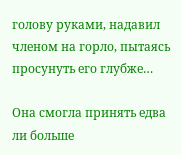голову руками, надавил членом на горло, пытаясь просунуть его глубже…

Она смогла принять едва ли больше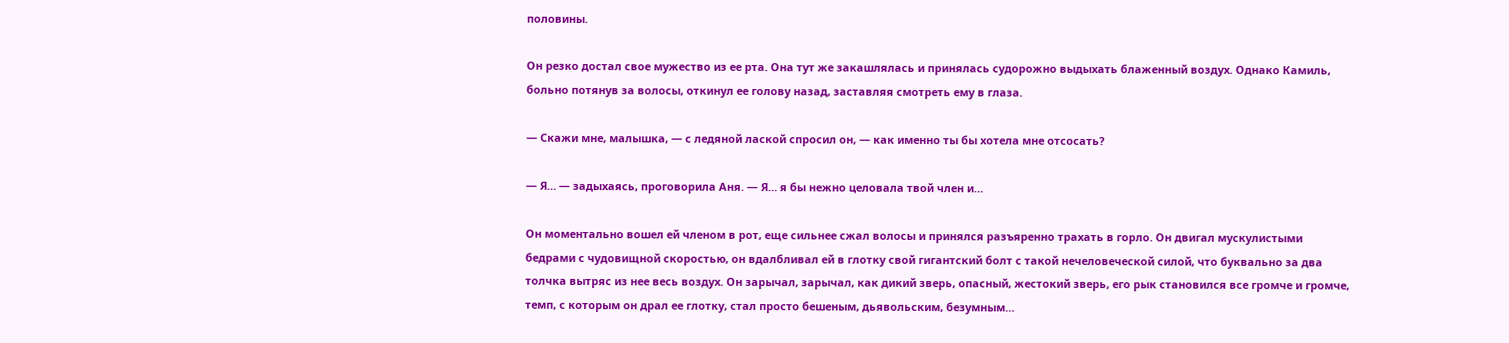половины.

Он резко достал свое мужество из ее рта. Она тут же закашлялась и принялась судорожно выдыхать блаженный воздух. Однако Камиль, больно потянув за волосы, откинул ее голову назад, заставляя смотреть ему в глаза.

— Скажи мне, малышка, — с ледяной лаской спросил он, — как именно ты бы хотела мне отсосать?

— Я… — задыхаясь, проговорила Аня. — Я… я бы нежно целовала твой член и…

Он моментально вошел ей членом в рот, еще сильнее сжал волосы и принялся разъяренно трахать в горло. Он двигал мускулистыми бедрами с чудовищной скоростью, он вдалбливал ей в глотку свой гигантский болт с такой нечеловеческой силой, что буквально за два толчка вытряс из нее весь воздух. Он зарычал, зарычал, как дикий зверь, опасный, жестокий зверь, его рык становился все громче и громче, темп, с которым он драл ее глотку, стал просто бешеным, дьявольским, безумным…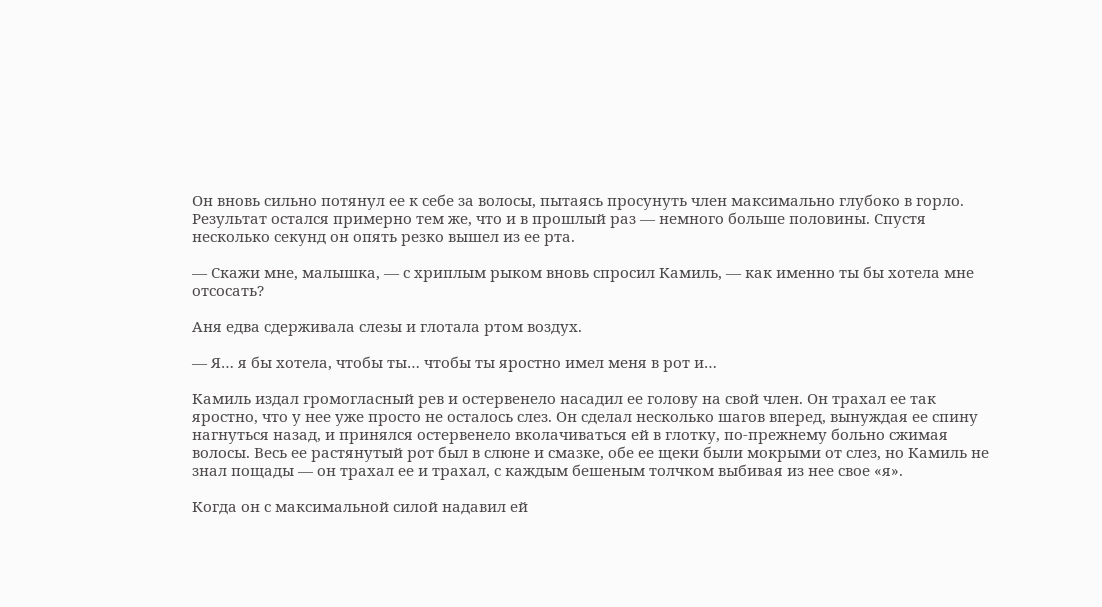Он вновь сильно потянул ее к себе за волосы, пытаясь просунуть член максимально глубоко в горло. Результат остался примерно тем же, что и в прошлый раз — немного больше половины. Спустя несколько секунд он опять резко вышел из ее рта.

— Скажи мне, малышка, — с хриплым рыком вновь спросил Камиль, — как именно ты бы хотела мне отсосать?

Аня едва сдерживала слезы и глотала ртом воздух.

— Я… я бы хотела, чтобы ты… чтобы ты яростно имел меня в рот и…

Камиль издал громогласный рев и остервенело насадил ее голову на свой член. Он трахал ее так яростно, что у нее уже просто не осталось слез. Он сделал несколько шагов вперед, вынуждая ее спину нагнуться назад, и принялся остервенело вколачиваться ей в глотку, по-прежнему больно сжимая волосы. Весь ее растянутый рот был в слюне и смазке, обе ее щеки были мокрыми от слез, но Камиль не знал пощады — он трахал ее и трахал, с каждым бешеным толчком выбивая из нее свое «я».

Когда он с максимальной силой надавил ей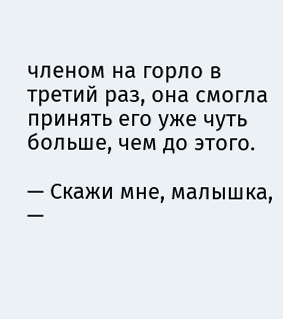членом на горло в третий раз, она смогла принять его уже чуть больше, чем до этого.

— Скажи мне, малышка, —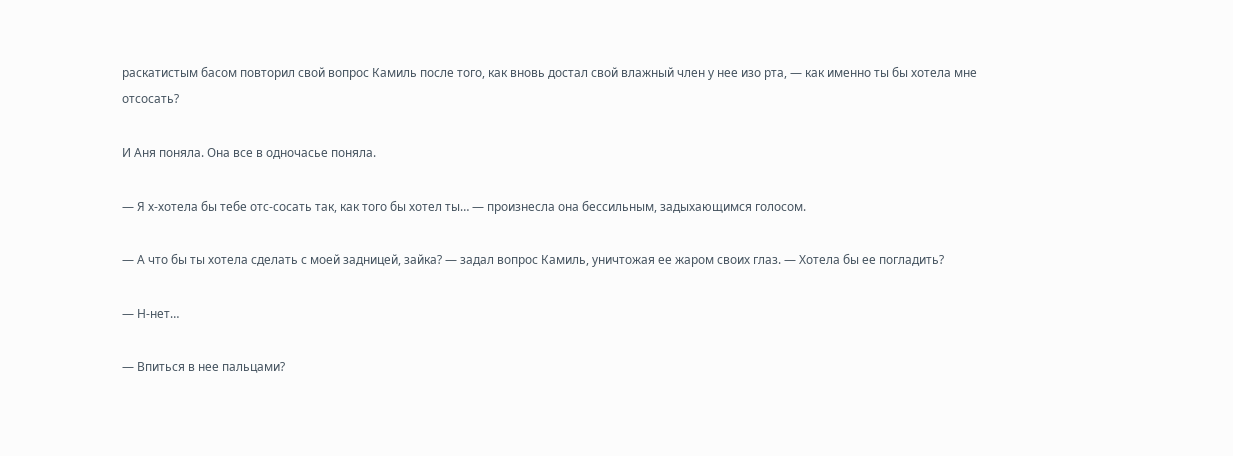раскатистым басом повторил свой вопрос Камиль после того, как вновь достал свой влажный член у нее изо рта, — как именно ты бы хотела мне отсосать?

И Аня поняла. Она все в одночасье поняла.

— Я х-хотела бы тебе отс-сосать так, как того бы хотел ты… — произнесла она бессильным, задыхающимся голосом.

— А что бы ты хотела сделать с моей задницей, зайка? — задал вопрос Камиль, уничтожая ее жаром своих глаз. — Хотела бы ее погладить?

— Н-нет…

— Впиться в нее пальцами?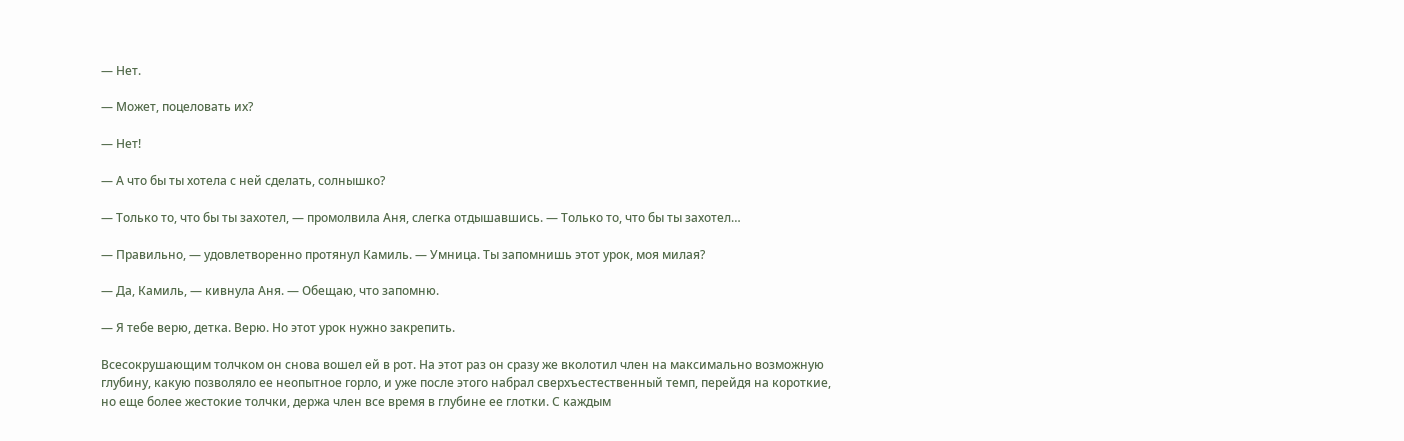— Нет.

— Может, поцеловать их?

— Нет!

— А что бы ты хотела с ней сделать, солнышко?

— Только то, что бы ты захотел, — промолвила Аня, слегка отдышавшись. — Только то, что бы ты захотел…

— Правильно, — удовлетворенно протянул Камиль. — Умница. Ты запомнишь этот урок, моя милая?

— Да, Камиль, — кивнула Аня. — Обещаю, что запомню.

— Я тебе верю, детка. Верю. Но этот урок нужно закрепить.

Всесокрушающим толчком он снова вошел ей в рот. На этот раз он сразу же вколотил член на максимально возможную глубину, какую позволяло ее неопытное горло, и уже после этого набрал сверхъестественный темп, перейдя на короткие, но еще более жестокие толчки, держа член все время в глубине ее глотки. С каждым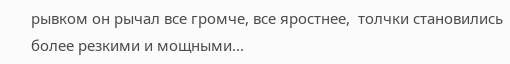рывком он рычал все громче, все яростнее,  толчки становились более резкими и мощными...